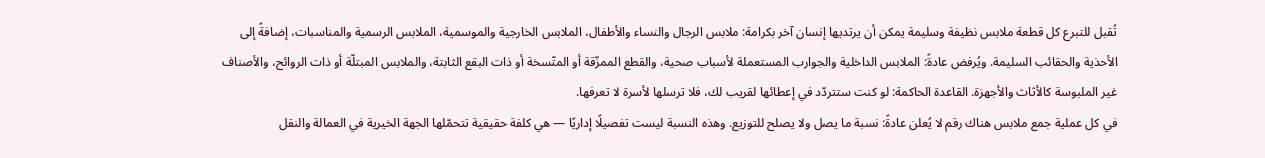تُقبل للتبرع كل قطعة ملابس نظيفة وسليمة يمكن أن يرتديها إنسان آخر بكرامة: ملابس الرجال والنساء والأطفال، الملابس الخارجية والموسمية، الملابس الرسمية والمناسبات، إضافةً إلى الأحذية والحقائب السليمة. ويُرفض عادةً: الملابس الداخلية والجوارب المستعملة لأسباب صحية، والقطع الممزّقة أو المتّسخة أو ذات البقع الثابتة، والملابس المبتلّة أو ذات الروائح، والأصناف غير الملبوسة كالأثاث والأجهزة. القاعدة الحاكمة: لو كنت ستتردّد في إعطائها لقريب لك، فلا ترسلها لأسرة لا تعرفها.
في كل عملية جمع ملابس هناك رقم لا يُعلن عادةً: نسبة ما يصل ولا يصلح للتوزيع. وهذه النسبة ليست تفصيلًا إداريًا — هي كلفة حقيقية تتحمّلها الجهة الخيرية في العمالة والنقل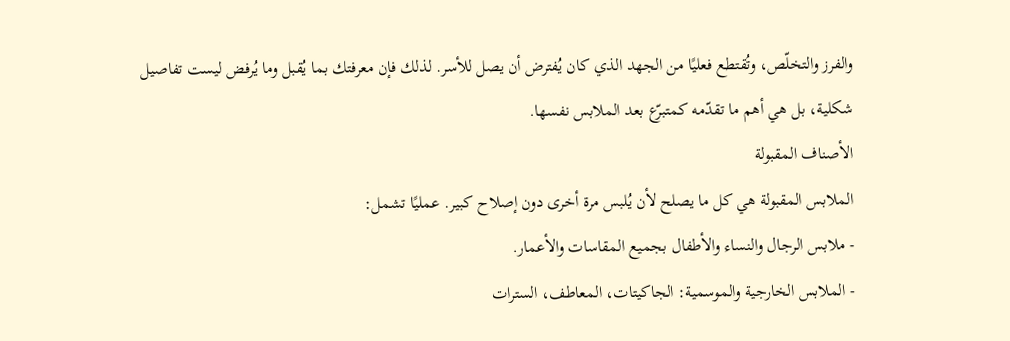والفرز والتخلّص، وتُقتطع فعليًا من الجهد الذي كان يُفترض أن يصل للأسر. لذلك فإن معرفتك بما يُقبل وما يُرفض ليست تفاصيل شكلية، بل هي أهم ما تقدّمه كمتبرّع بعد الملابس نفسها.
الأصناف المقبولة
الملابس المقبولة هي كل ما يصلح لأن يُلبس مرة أخرى دون إصلاح كبير. عمليًا تشمل:
- ملابس الرجال والنساء والأطفال بجميع المقاسات والأعمار.
- الملابس الخارجية والموسمية: الجاكيتات، المعاطف، السترات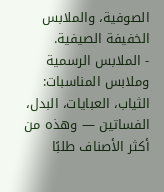الصوفية، والملابس الخفيفة الصيفية.
- الملابس الرسمية وملابس المناسبات: الثياب، العبايات، البدل، الفساتين — وهذه من أكثر الأصناف طلبًا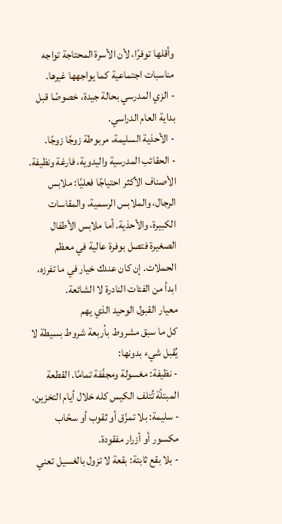وأقلها توفرًا، لأن الأسرة المحتاجة تواجه مناسبات اجتماعية كما يواجهها غيرها.
- الزي المدرسي بحالة جيدة، خصوصًا قبل بداية العام الدراسي.
- الأحذية السليمة، مربوطة زوجًا زوجًا.
- الحقائب المدرسية واليدوية، فارغة ونظيفة.
الأصناف الأكثر احتياجًا فعليًا: ملابس الرجال، والملابس الرسمية، والمقاسات الكبيرة، والأحذية. أما ملابس الأطفال الصغيرة فتصل بوفرة عالية في معظم الحملات. إن كان عندك خيار في ما تفرزه، ابدأ من الفئات النادرة لا الشائعة.
معيار القبول الوحيد الذي يهم
كل ما سبق مشروط بأربعة شروط بسيطة لا يُقبل شيء بدونها:
- نظيفة: مغسولة ومجفّفة تمامًا. القطعة المبتلّة تُتلف الكيس كله خلال أيام التخزين.
- سليمة: بلا تمزّق أو ثقوب أو سحّاب مكسور أو أزرار مفقودة.
- بلا بقع ثابتة: بقعة لا تزول بالغسيل تعني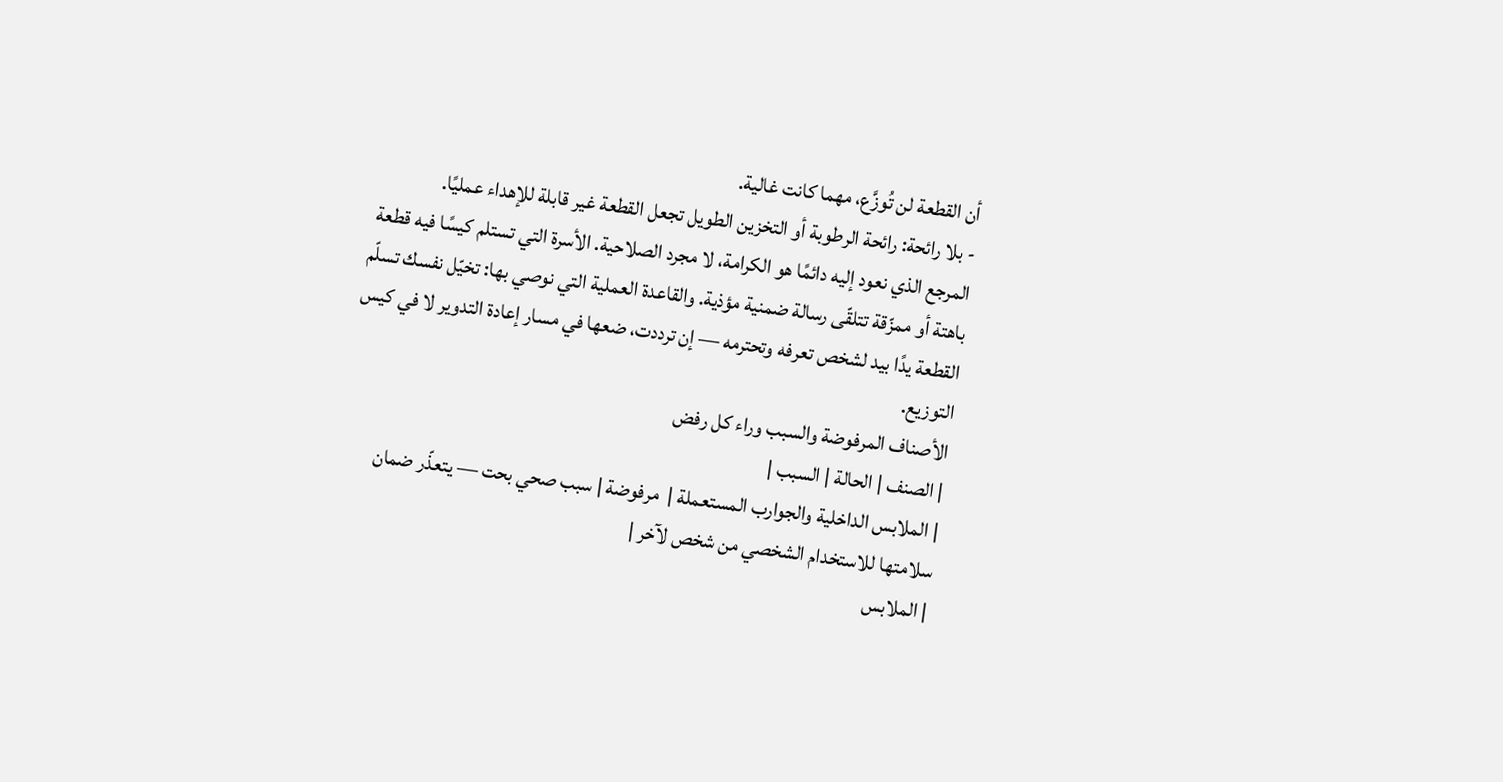أن القطعة لن تُوزَّع، مهما كانت غالية.
- بلا رائحة: رائحة الرطوبة أو التخزين الطويل تجعل القطعة غير قابلة للإهداء عمليًا.
المرجع الذي نعود إليه دائمًا هو الكرامة، لا مجرد الصلاحية. الأسرة التي تستلم كيسًا فيه قطعة باهتة أو ممزّقة تتلقّى رسالة ضمنية مؤذية. والقاعدة العملية التي نوصي بها: تخيّل نفسك تسلّم القطعة يدًا بيد لشخص تعرفه وتحترمه — إن ترددت، ضعها في مسار إعادة التدوير لا في كيس التوزيع.
الأصناف المرفوضة والسبب وراء كل رفض
| الصنف | الحالة | السبب |
| الملابس الداخلية والجوارب المستعملة |  مرفوضة | سبب صحي بحت — يتعذّر ضمان سلامتها للاستخدام الشخصي من شخص لآخر |
| الملابس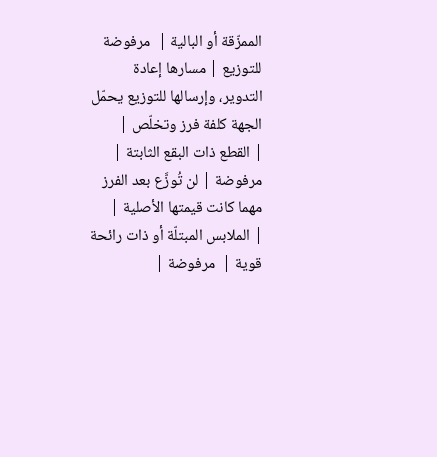الممزّقة أو البالية |  مرفوضة للتوزيع | مسارها إعادة التدوير، وإرسالها للتوزيع يحمّل الجهة كلفة فرز وتخلّص |
| القطع ذات البقع الثابتة |  مرفوضة | لن تُوزَّع بعد الفرز مهما كانت قيمتها الأصلية |
| الملابس المبتلّة أو ذات رائحة قوية |  مرفوضة |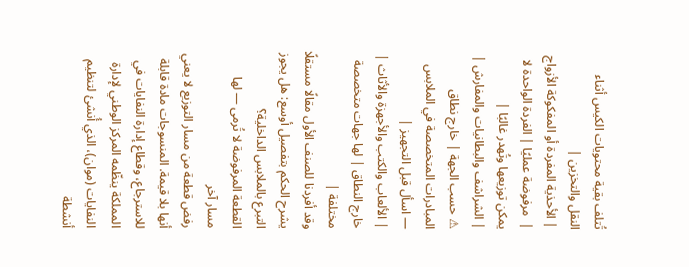تُتلف بقية محتويات الكيس أثناء النقل والتخزين |
| الأحذية المفردة أو المفكوكة الأزواج |  مرفوضة عمليًا | الفردة الواحدة لا يمكن توزيعها وتُهدر غالبًا |
| الشراشف والبطانيات والمفارش | ⚠ حسب الجهة | خارج نطاق المبادرات المتخصصة في الملابس — اسأل قبل التجهيز |
| الألعاب والكتب والأجهزة والأثاث |  خارج النطاق | لها جهات متخصصة مختلفة |
وقد أفردنا للصنف الأول مقالًا مستقلًا يشرح الحكم بتفصيل أوسع: هل يجوز التبرع بالملابس الداخلية؟
القطعة المرفوضة لا تُرمى — لها مسار آخر
رفض قطعة من مسار التوزيع لا يعني أنها بلا قيمة. المنسوجات مادة قابلة للاسترجاع، وقطاع إدارة النفايات في المملكة ينظّمه المركز الوطني لإدارة النفايات (موان)، الذي أُنشئ لتنظيم أنشطة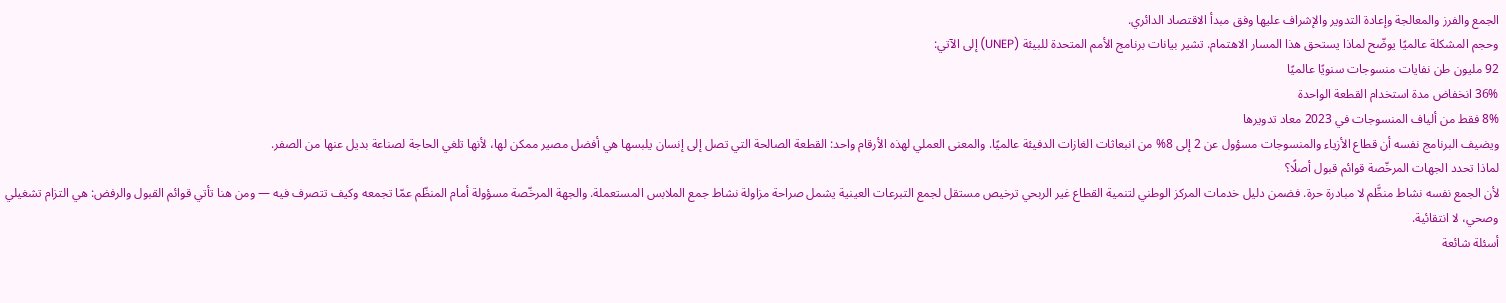الجمع والفرز والمعالجة وإعادة التدوير والإشراف عليها وفق مبدأ الاقتصاد الدائري.
وحجم المشكلة عالميًا يوضّح لماذا يستحق هذا المسار الاهتمام. تشير بيانات برنامج الأمم المتحدة للبيئة (UNEP) إلى الآتي:
92 مليون طن نفايات منسوجات سنويًا عالميًا
36% انخفاض مدة استخدام القطعة الواحدة
8% فقط من ألياف المنسوجات في 2023 معاد تدويرها
ويضيف البرنامج نفسه أن قطاع الأزياء والمنسوجات مسؤول عن 2 إلى 8% من انبعاثات الغازات الدفيئة عالميًا. والمعنى العملي لهذه الأرقام واحد: القطعة الصالحة التي تصل إلى إنسان يلبسها هي أفضل مصير ممكن لها، لأنها تلغي الحاجة لصناعة بديل عنها من الصفر.
لماذا تحدد الجهات المرخّصة قوائم قبول أصلًا؟
لأن الجمع نفسه نشاط منظَّم لا مبادرة حرة. فضمن دليل خدمات المركز الوطني لتنمية القطاع غير الربحي ترخيص مستقل لجمع التبرعات العينية يشمل صراحة مزاولة نشاط جمع الملابس المستعملة. والجهة المرخّصة مسؤولة أمام المنظّم عمّا تجمعه وكيف تتصرف فيه — ومن هنا تأتي قوائم القبول والرفض: هي التزام تشغيلي وصحي، لا انتقائية.
أسئلة شائعة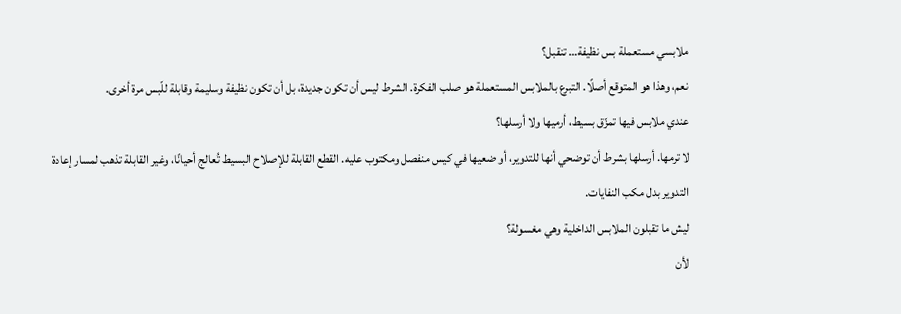ملابسي مستعملة بس نظيفة… تنقبل؟
نعم، وهذا هو المتوقع أصلًا. التبرع بالملابس المستعملة هو صلب الفكرة. الشرط ليس أن تكون جديدة، بل أن تكون نظيفة وسليمة وقابلة للّبس مرة أخرى.
عندي ملابس فيها تمزّق بسيط، أرميها ولا أرسلها؟
لا ترمها. أرسلها بشرط أن توضحي أنها للتدوير، أو ضعيها في كيس منفصل ومكتوب عليه. القطع القابلة للإصلاح البسيط تُعالج أحيانًا، وغير القابلة تذهب لمسار إعادة التدوير بدل مكب النفايات.
ليش ما تقبلون الملابس الداخلية وهي مغسولة؟
لأن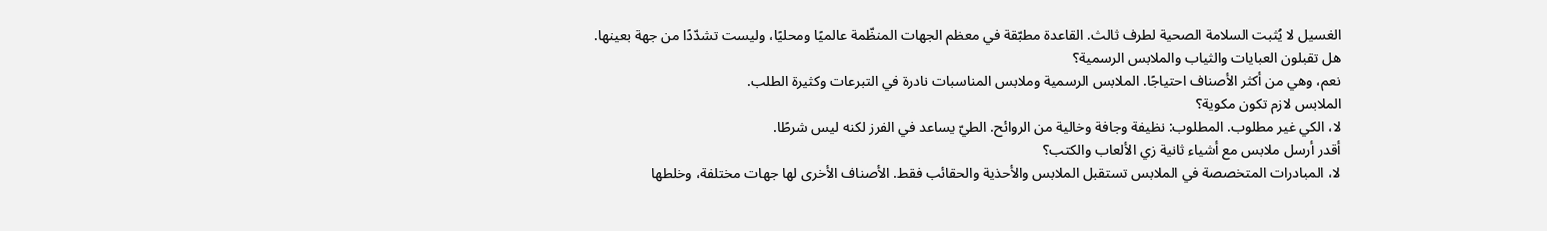الغسيل لا يُثبت السلامة الصحية لطرف ثالث. القاعدة مطبّقة في معظم الجهات المنظّمة عالميًا ومحليًا، وليست تشدّدًا من جهة بعينها.
هل تقبلون العبايات والثياب والملابس الرسمية؟
نعم، وهي من أكثر الأصناف احتياجًا. الملابس الرسمية وملابس المناسبات نادرة في التبرعات وكثيرة الطلب.
الملابس لازم تكون مكوية؟
لا، الكي غير مطلوب. المطلوب: نظيفة وجافة وخالية من الروائح. الطيّ يساعد في الفرز لكنه ليس شرطًا.
أقدر أرسل ملابس مع أشياء ثانية زي الألعاب والكتب؟
لا، المبادرات المتخصصة في الملابس تستقبل الملابس والأحذية والحقائب فقط. الأصناف الأخرى لها جهات مختلفة، وخلطها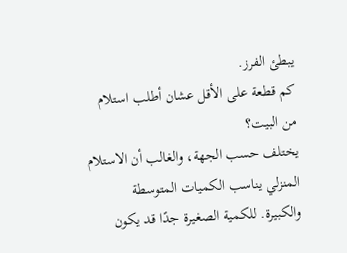يبطئ الفرز.
كم قطعة على الأقل عشان أطلب استلام من البيت؟
يختلف حسب الجهة، والغالب أن الاستلام المنزلي يناسب الكميات المتوسطة والكبيرة. للكمية الصغيرة جدًا قد يكون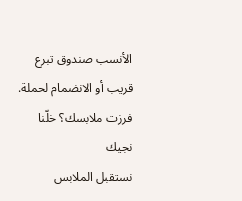الأنسب صندوق تبرع قريب أو الانضمام لحملة.
فرزت ملابسك؟ خلّنا نجيك
نستقبل الملابس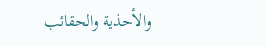والأحذية والحقائب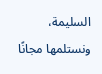السليمة، ونستلمها مجانًا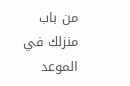من باب منزلك في الموعد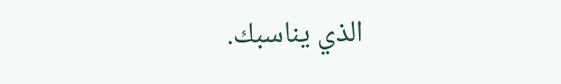الذي يناسبك.